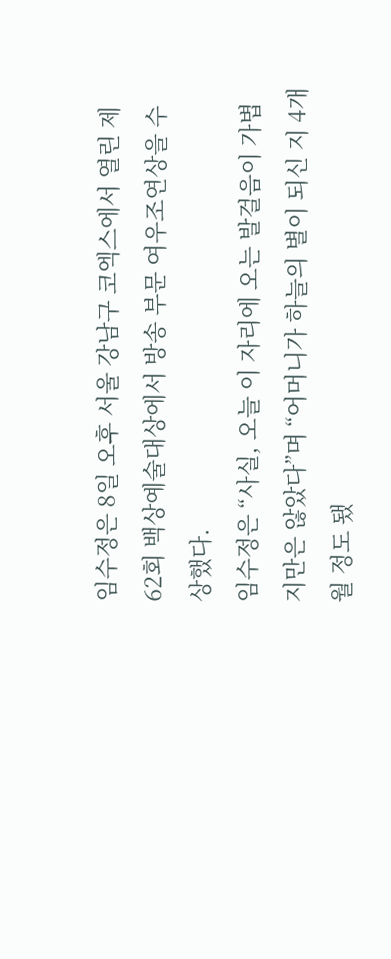임수정은 8일 오후 서울 강남구 코엑스에서 열린 제62회 백상예술대상에서 방송 부문 여우조연상을 수상했다.
임수정은 “사실, 오늘 이 자리에 오는 발걸음이 가볍지만은 않았다”며 “어머니가 하늘의 별이 되신 지 4개월 정도 됐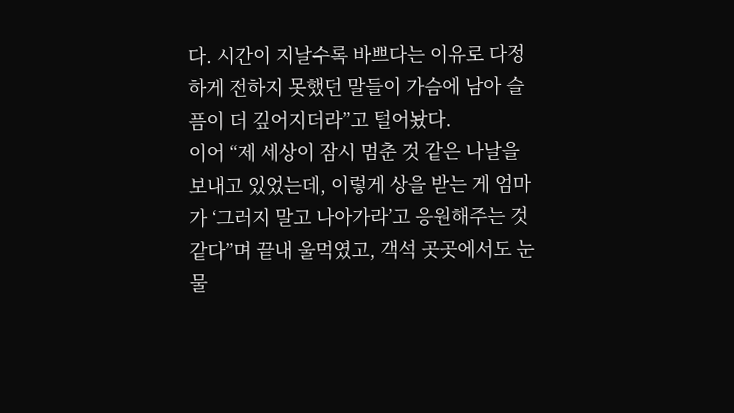다. 시간이 지날수록 바쁘다는 이유로 다정하게 전하지 못했던 말들이 가슴에 남아 슬픔이 더 깊어지더라”고 털어놨다.
이어 “제 세상이 잠시 멈춘 것 같은 나날을 보내고 있었는데, 이렇게 상을 받는 게 엄마가 ‘그러지 말고 나아가라’고 응원해주는 것 같다”며 끝내 울먹였고, 객석 곳곳에서도 눈물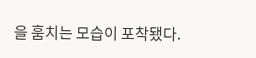을 훔치는 모습이 포착됐다.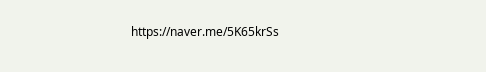https://naver.me/5K65krSs